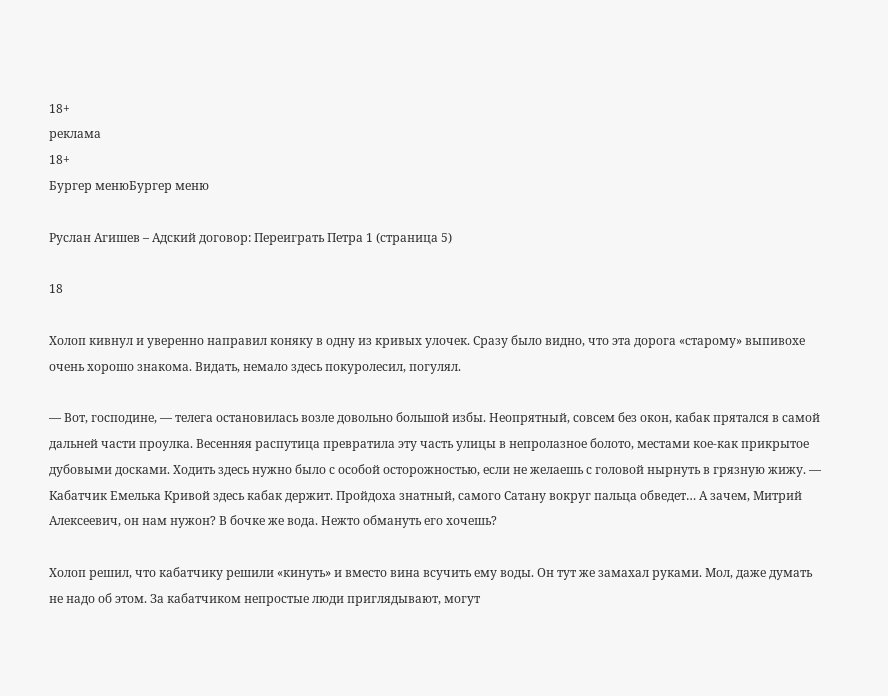18+
реклама
18+
Бургер менюБургер меню

Руслан Агишев – Адский договор: Переиграть Петра 1 (страница 5)

18

Холоп кивнул и уверенно направил коняку в одну из кривых улочек. Сразу было видно, что эта дорога «старому» выпивохе очень хорошо знакома. Видать, немало здесь покуролесил, погулял.

— Вот, господине, — телега остановилась возле довольно большой избы. Неопрятный, совсем без окон, кабак прятался в самой дальней части проулка. Весенняя распутица превратила эту часть улицы в непролазное болото, местами кое-как прикрытое дубовыми досками. Ходить здесь нужно было с особой осторожностью, если не желаешь с головой нырнуть в грязную жижу. — Кабатчик Емелька Кривой здесь кабак держит. Пройдоха знатный, самого Сатану вокруг пальца обведет… А зачем, Митрий Алексеевич, он нам нужон? В бочке же вода. Нежто обмануть его хочешь?

Холоп решил, что кабатчику решили «кинуть» и вместо вина всучить ему воды. Он тут же замахал руками. Мол, даже думать не надо об этом. За кабатчиком непростые люди приглядывают, могут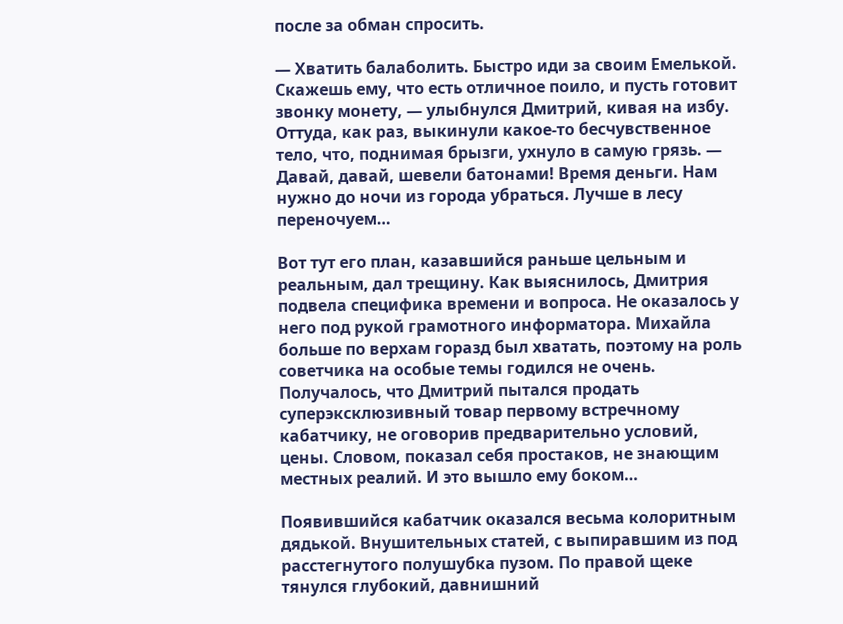после за обман спросить.

— Хватить балаболить. Быстро иди за своим Емелькой. Скажешь ему, что есть отличное поило, и пусть готовит звонку монету, — улыбнулся Дмитрий, кивая на избу. Оттуда, как раз, выкинули какое-то бесчувственное тело, что, поднимая брызги, ухнуло в самую грязь. — Давай, давай, шевели батонами! Время деньги. Нам нужно до ночи из города убраться. Лучше в лесу переночуем…

Вот тут его план, казавшийся раньше цельным и реальным, дал трещину. Как выяснилось, Дмитрия подвела специфика времени и вопроса. Не оказалось у него под рукой грамотного информатора. Михайла больше по верхам горазд был хватать, поэтому на роль советчика на особые темы годился не очень. Получалось, что Дмитрий пытался продать суперэксклюзивный товар первому встречному кабатчику, не оговорив предварительно условий, цены. Словом, показал себя простаков, не знающим местных реалий. И это вышло ему боком…

Появившийся кабатчик оказался весьма колоритным дядькой. Внушительных статей, с выпиравшим из под расстегнутого полушубка пузом. По правой щеке тянулся глубокий, давнишний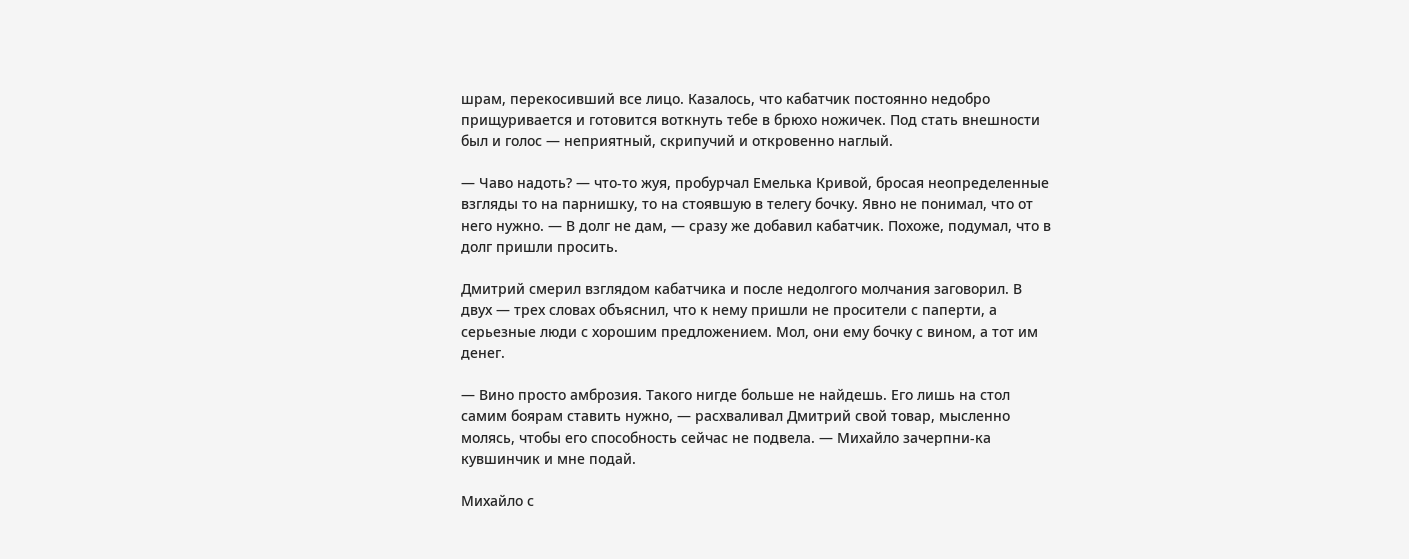шрам, перекосивший все лицо. Казалось, что кабатчик постоянно недобро прищуривается и готовится воткнуть тебе в брюхо ножичек. Под стать внешности был и голос — неприятный, скрипучий и откровенно наглый.

— Чаво надоть? — что-то жуя, пробурчал Емелька Кривой, бросая неопределенные взгляды то на парнишку, то на стоявшую в телегу бочку. Явно не понимал, что от него нужно. — В долг не дам, — сразу же добавил кабатчик. Похоже, подумал, что в долг пришли просить.

Дмитрий смерил взглядом кабатчика и после недолгого молчания заговорил. В двух — трех словах объяснил, что к нему пришли не просители с паперти, а серьезные люди с хорошим предложением. Мол, они ему бочку с вином, а тот им денег.

— Вино просто амброзия. Такого нигде больше не найдешь. Его лишь на стол самим боярам ставить нужно, — расхваливал Дмитрий свой товар, мысленно молясь, чтобы его способность сейчас не подвела. — Михайло зачерпни-ка кувшинчик и мне подай.

Михайло с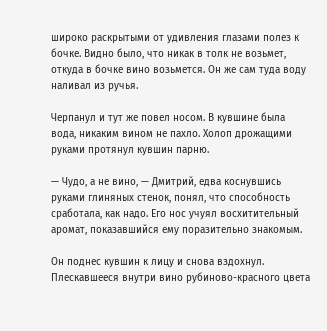широко раскрытыми от удивления глазами полез к бочке. Видно было, что никак в толк не возьмет, откуда в бочке вино возьмется. Он же сам туда воду наливал из ручья.

Черпанул и тут же повел носом. В кувшине была вода, никаким вином не пахло. Холоп дрожащими руками протянул кувшин парню.

— Чудо, а не вино, — Дмитрий, едва коснувшись руками глиняных стенок, понял, что способность сработала, как надо. Его нос учуял восхитительный аромат, показавшийся ему поразительно знакомым.

Он поднес кувшин к лицу и снова вздохнул. Плескавшееся внутри вино рубиново-красного цвета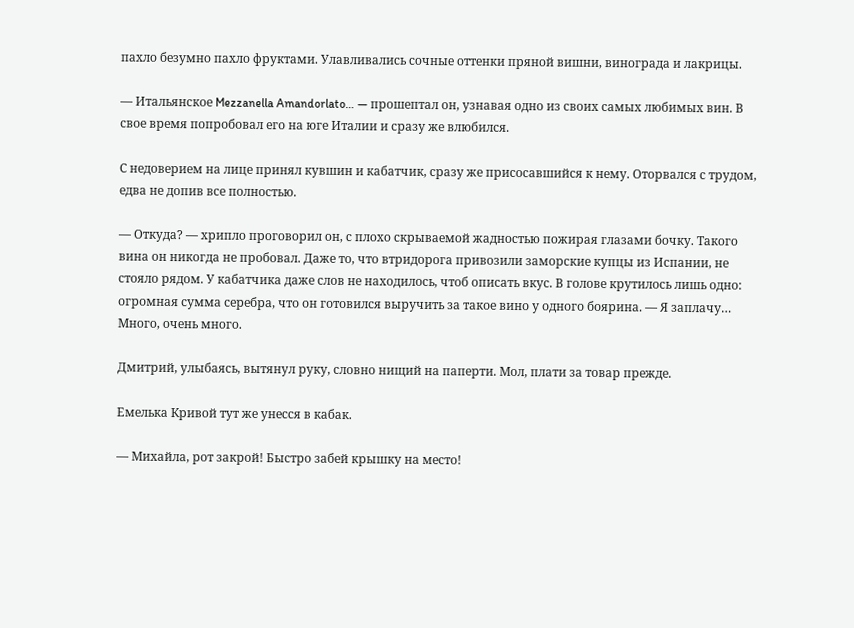пахло безумно пахло фруктами. Улавливались сочные оттенки пряной вишни, винограда и лакрицы.

— Итальянское Mezzanella Amandorlato… — прошептал он, узнавая одно из своих самых любимых вин. В свое время попробовал его на юге Италии и сразу же влюбился.

С недоверием на лице принял кувшин и кабатчик, сразу же присосавшийся к нему. Оторвался с трудом, едва не допив все полностью.

— Откуда? — хрипло проговорил он, с плохо скрываемой жадностью пожирая глазами бочку. Такого вина он никогда не пробовал. Даже то, что втридорога привозили заморские купцы из Испании, не стояло рядом. У кабатчика даже слов не находилось, чтоб описать вкус. В голове крутилось лишь одно: огромная сумма серебра, что он готовился выручить за такое вино у одного боярина. — Я заплачу… Много, очень много.

Дмитрий, улыбаясь, вытянул руку, словно нищий на паперти. Мол, плати за товар прежде.

Емелька Кривой тут же унесся в кабак.

— Михайла, рот закрой! Быстро забей крышку на место!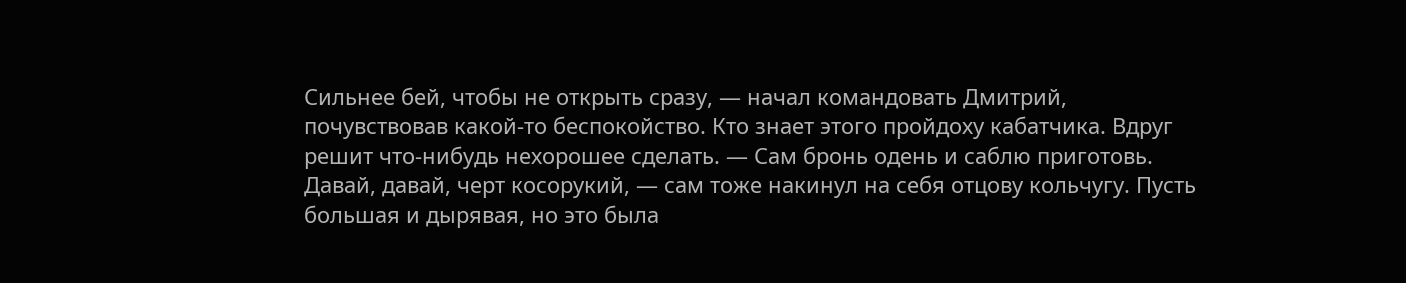Сильнее бей, чтобы не открыть сразу, — начал командовать Дмитрий, почувствовав какой-то беспокойство. Кто знает этого пройдоху кабатчика. Вдруг решит что-нибудь нехорошее сделать. — Сам бронь одень и саблю приготовь. Давай, давай, черт косорукий, — сам тоже накинул на себя отцову кольчугу. Пусть большая и дырявая, но это была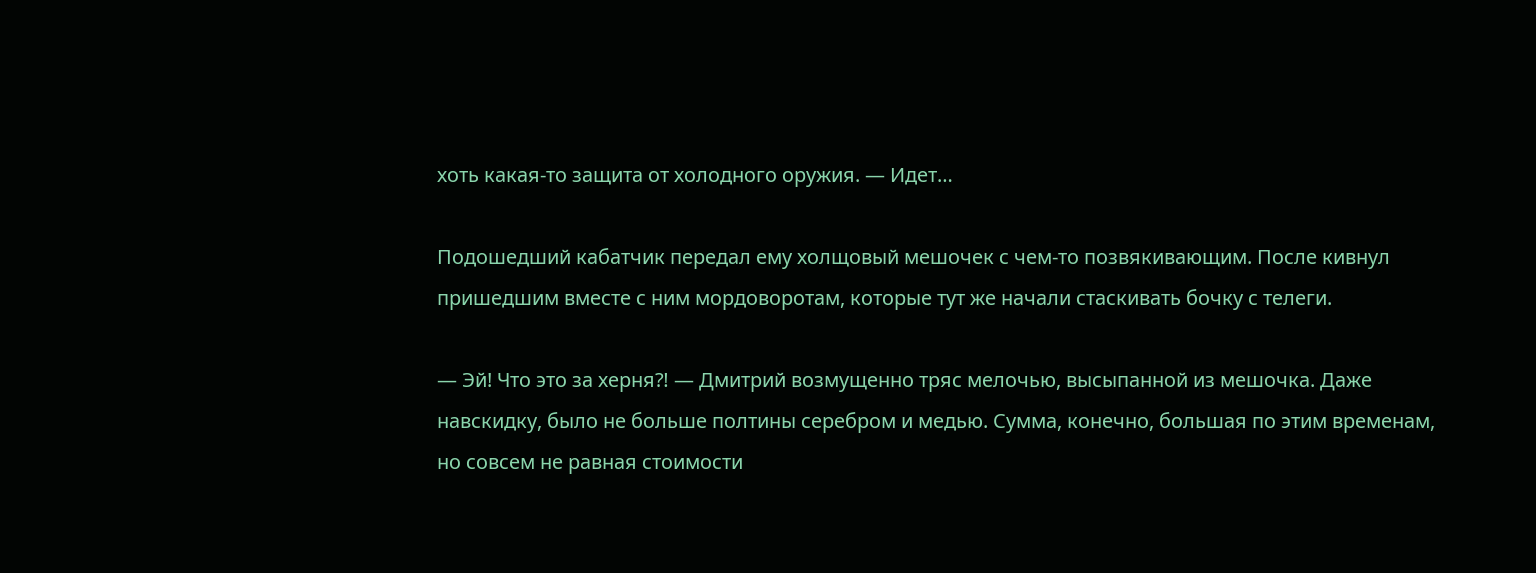хоть какая-то защита от холодного оружия. — Идет…

Подошедший кабатчик передал ему холщовый мешочек с чем-то позвякивающим. После кивнул пришедшим вместе с ним мордоворотам, которые тут же начали стаскивать бочку с телеги.

— Эй! Что это за херня⁈ — Дмитрий возмущенно тряс мелочью, высыпанной из мешочка. Даже навскидку, было не больше полтины серебром и медью. Сумма, конечно, большая по этим временам, но совсем не равная стоимости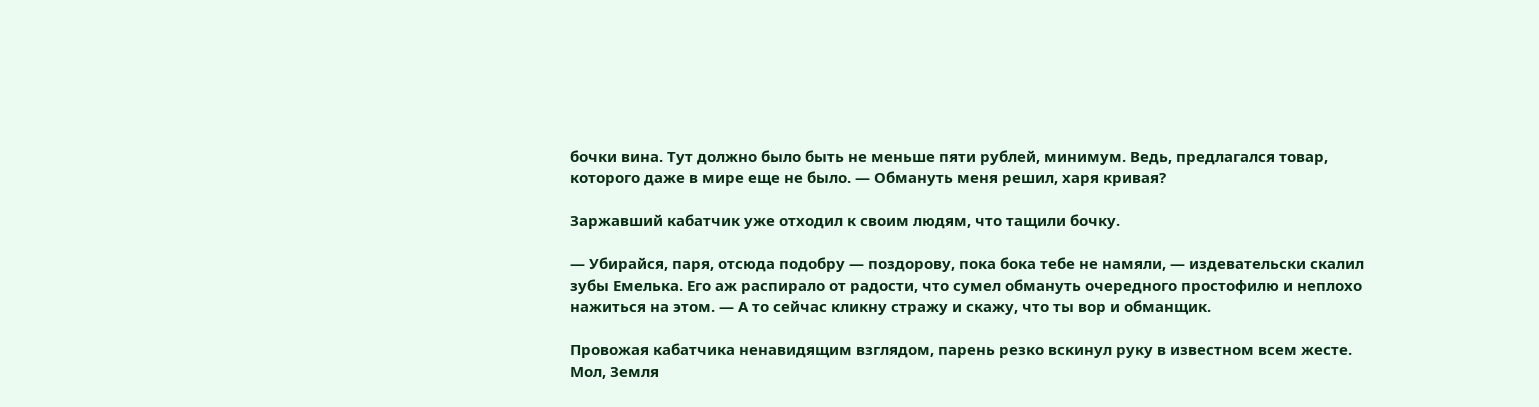бочки вина. Тут должно было быть не меньше пяти рублей, минимум. Ведь, предлагался товар, которого даже в мире еще не было. — Обмануть меня решил, харя кривая?

Заржавший кабатчик уже отходил к своим людям, что тащили бочку.

— Убирайся, паря, отсюда подобру — поздорову, пока бока тебе не намяли, — издевательски скалил зубы Емелька. Его аж распирало от радости, что сумел обмануть очередного простофилю и неплохо нажиться на этом. — А то сейчас кликну стражу и скажу, что ты вор и обманщик.

Провожая кабатчика ненавидящим взглядом, парень резко вскинул руку в известном всем жесте. Мол, Земля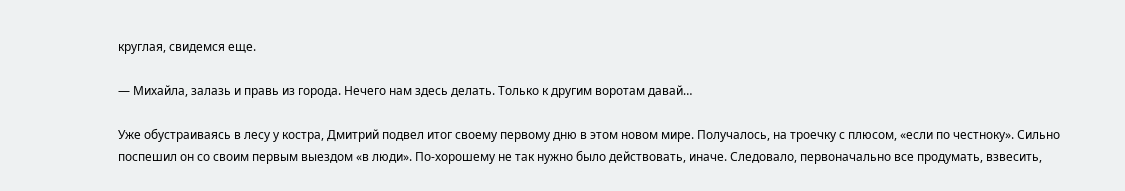круглая, свидемся еще.

— Михайла, залазь и правь из города. Нечего нам здесь делать. Только к другим воротам давай…

Уже обустраиваясь в лесу у костра, Дмитрий подвел итог своему первому дню в этом новом мире. Получалось, на троечку с плюсом, «если по честноку». Сильно поспешил он со своим первым выездом «в люди». По-хорошему не так нужно было действовать, иначе. Следовало, первоначально все продумать, взвесить,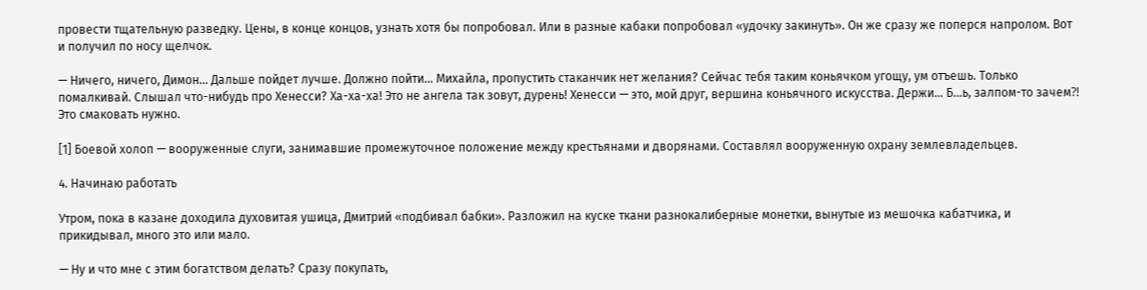провести тщательную разведку. Цены, в конце концов, узнать хотя бы попробовал. Или в разные кабаки попробовал «удочку закинуть». Он же сразу же поперся напролом. Вот и получил по носу щелчок.

— Ничего, ничего, Димон… Дальше пойдет лучше. Должно пойти… Михайла, пропустить стаканчик нет желания? Сейчас тебя таким коньячком угощу, ум отъешь. Только помалкивай. Слышал что-нибудь про Хенесси? Ха-ха-ха! Это не ангела так зовут, дурень! Хенесси — это, мой друг, вершина коньячного искусства. Держи… Б…ь, залпом-то зачем⁈ Это смаковать нужно.

[1] Боевой холоп — вооруженные слуги, занимавшие промежуточное положение между крестьянами и дворянами. Составлял вооруженную охрану землевладельцев.

4. Начинаю работать

Утром, пока в казане доходила духовитая ушица, Дмитрий «подбивал бабки». Разложил на куске ткани разнокалиберные монетки, вынутые из мешочка кабатчика, и прикидывал, много это или мало.

— Ну и что мне с этим богатством делать? Сразу покупать,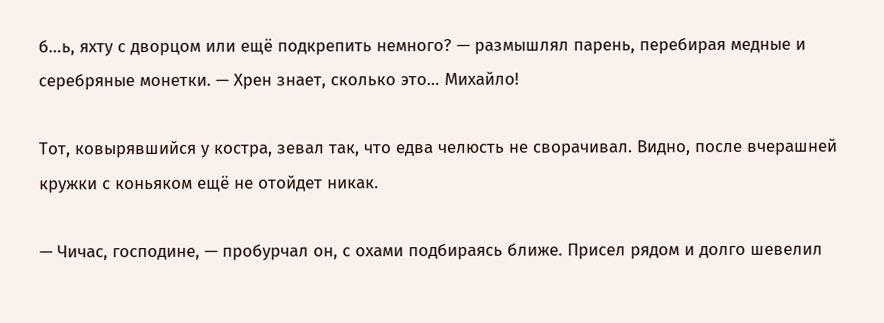б…ь, яхту с дворцом или ещё подкрепить немного? — размышлял парень, перебирая медные и серебряные монетки. — Хрен знает, сколько это… Михайло!

Тот, ковырявшийся у костра, зевал так, что едва челюсть не сворачивал. Видно, после вчерашней кружки с коньяком ещё не отойдет никак.

— Чичас, господине, — пробурчал он, с охами подбираясь ближе. Присел рядом и долго шевелил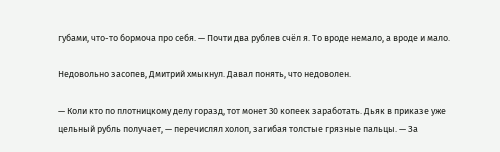губами, что-то бормоча про себя. — Почти два рублев счёл я. То вроде немало, а вроде и мало.

Недовольно засопев, Дмитрий хмыкнул. Давал понять, что недоволен.

— Коли кто по плотницкому делу горазд, тот монет 30 копеек заработать. Дьяк в приказе уже цельный рубль получает, — перечислял холоп, загибая толстые грязные пальцы. — За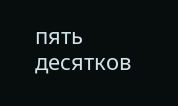пять десятков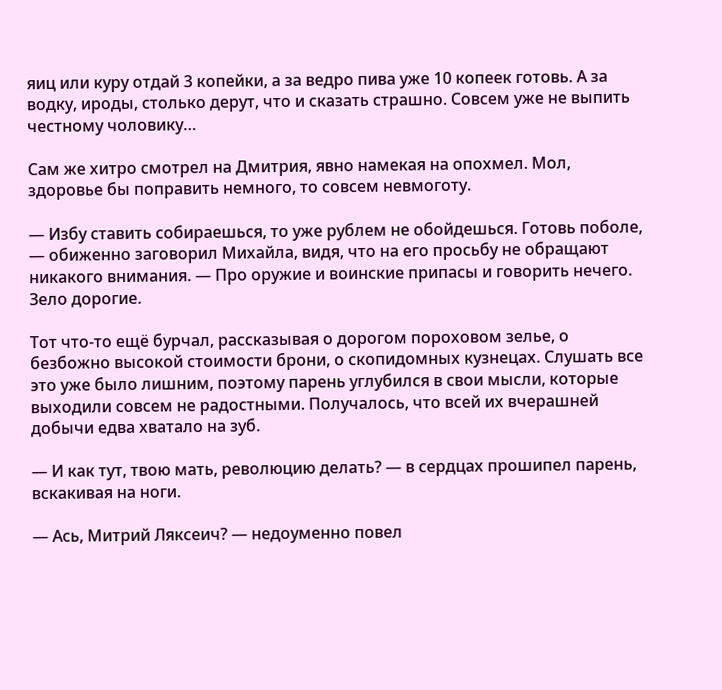яиц или куру отдай 3 копейки, а за ведро пива уже 10 копеек готовь. А за водку, ироды, столько дерут, что и сказать страшно. Совсем уже не выпить честному чоловику…

Сам же хитро смотрел на Дмитрия, явно намекая на опохмел. Мол, здоровье бы поправить немного, то совсем невмоготу.

— Избу ставить собираешься, то уже рублем не обойдешься. Готовь поболе, — обиженно заговорил Михайла, видя, что на его просьбу не обращают никакого внимания. — Про оружие и воинские припасы и говорить нечего. Зело дорогие.

Тот что-то ещё бурчал, рассказывая о дорогом пороховом зелье, о безбожно высокой стоимости брони, о скопидомных кузнецах. Слушать все это уже было лишним, поэтому парень углубился в свои мысли, которые выходили совсем не радостными. Получалось, что всей их вчерашней добычи едва хватало на зуб.

— И как тут, твою мать, революцию делать? — в сердцах прошипел парень, вскакивая на ноги.

— Ась, Митрий Ляксеич? — недоуменно повел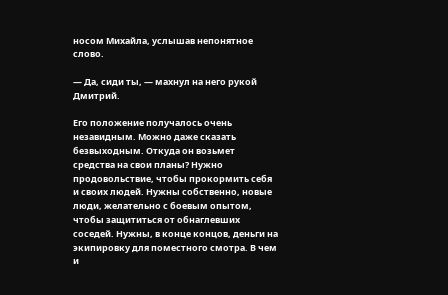носом Михайла, услышав непонятное слово.

— Да, сиди ты, — махнул на него рукой Дмитрий.

Его положение получалось очень незавидным. Можно даже сказать безвыходным. Откуда он возьмет средства на свои планы? Нужно продовольствие, чтобы прокормить себя и своих людей. Нужны собственно, новые люди, желательно с боевым опытом, чтобы защититься от обнаглевших соседей. Нужны, в конце концов, деньги на экипировку для поместного смотра. В чем и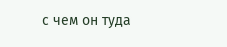с чем он туда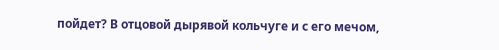пойдет? В отцовой дырявой кольчуге и с его мечом,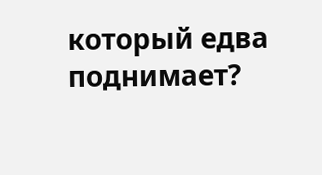который едва поднимает?